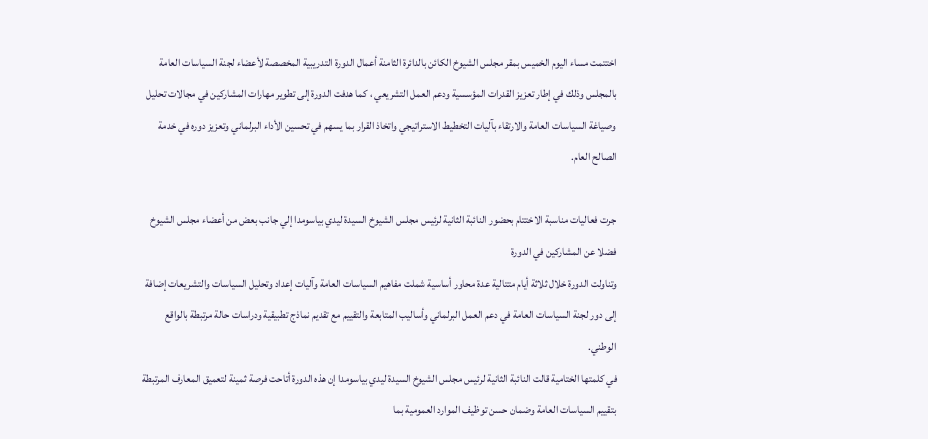اختتمت مساء اليوم الخميس بمقر مجلس الشيوخ الكائن بالدائرة الثامنة أعمال الدورة التدريبية المخصصة لأعضاء لجنة السياسات العامة بالمجلس وذلك في إطار تعزيز القدرات المؤسسية ودعم العمل التشريعي ، كما هدفت الدورة إلى تطوير مهارات المشاركين في مجالات تحليل وصياغة السياسات العامة والارتقاء بآليات التخطيط الاستراتيجي واتخاذ القرار بما يسهم في تحسين الأداء البرلماني وتعزيز دوره في خدمة الصالح العام.

جرت فعاليات مناسبة الاختتام بحضور النائبة الثانية لرئيس مجلس الشيوخ السيدة ليدي بياسومدا إلي جانب بعض من أعضاء مجلس الشيوخ فضلا عن المشاركين في الدورة
وتناولت الدورة خلال ثلاثة أيام متتالية عدة محاور أساسية شملت مفاهيم السياسات العامة وآليات إعداد وتحليل السياسات والتشريعات إضافة إلى دور لجنة السياسات العامة في دعم العمل البرلماني وأساليب المتابعة والتقييم مع تقديم نماذج تطبيقية ودراسات حالة مرتبطة بالواقع الوطني.
في كلمتها الختامية قالت النائبة الثانية لرئيس مجلس الشيوخ السيدة ليدي بياسومدا إن هذه الدورة أتاحت فرصة ثمينة لتعميق المعارف المرتبطة بتقييم السياسات العامة وضمان حسن توظيف الموارد العمومية بما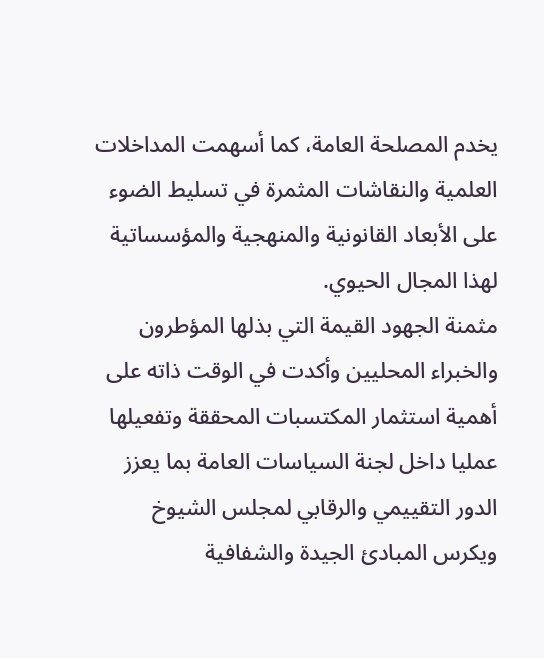يخدم المصلحة العامة، كما أسهمت المداخلات العلمية والنقاشات المثمرة في تسليط الضوء على الأبعاد القانونية والمنهجية والمؤسساتية لهذا المجال الحيوي.
مثمنة الجهود القيمة التي بذلها المؤطرون والخبراء المحليين وأكدت في الوقت ذاته على أهمية استثمار المكتسبات المحققة وتفعيلها عمليا داخل لجنة السياسات العامة بما يعزز الدور التقييمي والرقابي لمجلس الشيوخ ويكرس المبادئ الجيدة والشفافية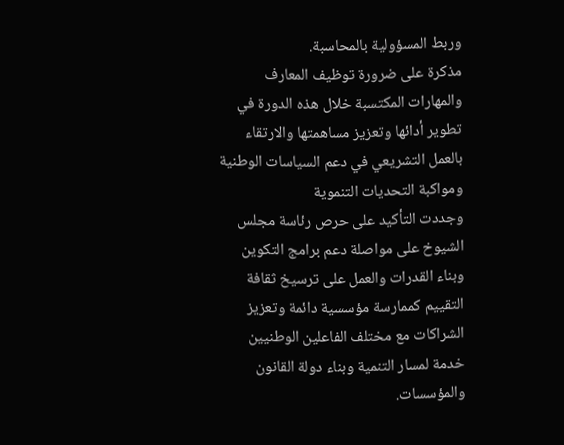وربط المسؤولية بالمحاسبة.
مذكرة على ضرورة توظيف المعارف والمهارات المكتسبة خلال هذه الدورة في تطوير أدائها وتعزيز مساهمتها والارتقاء بالعمل التشريعي في دعم السياسات الوطنية ومواكبة التحديات التنموية
وجددت التأكيد على حرص رئاسة مجلس الشيوخ على مواصلة دعم برامج التكوين وبناء القدرات والعمل على ترسيخ ثقافة التقييم كممارسة مؤسسية دائمة وتعزيز الشراكات مع مختلف الفاعلين الوطنيين خدمة لمسار التنمية وبناء دولة القانون والمؤسسات.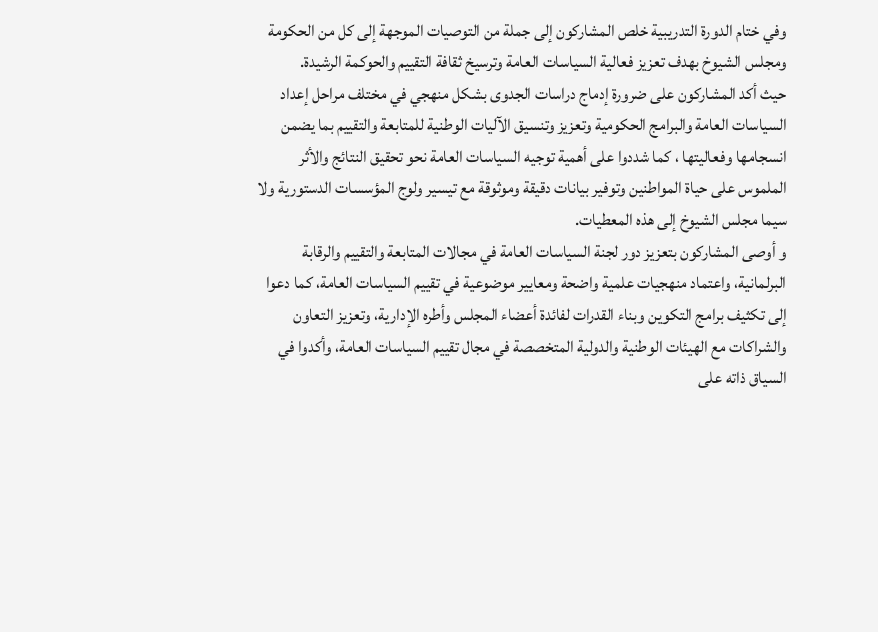وفي ختام الدورة التدريبية خلص المشاركون إلى جملة من التوصيات الموجهة إلى كل من الحكومة ومجلس الشيوخ بهدف تعزيز فعالية السياسات العامة وترسيخ ثقافة التقييم والحوكمة الرشيدة.
حيث أكد المشاركون على ضرورة إدماج دراسات الجدوى بشكل منهجي في مختلف مراحل إعداد السياسات العامة والبرامج الحكومية وتعزيز وتنسيق الآليات الوطنية للمتابعة والتقييم بما يضمن انسجامها وفعاليتها ، كما شددوا على أهمية توجيه السياسات العامة نحو تحقيق النتائج والأثر الملموس على حياة المواطنين وتوفير بيانات دقيقة وموثوقة مع تيسير ولوج المؤسسات الدستورية ولا سيما مجلس الشيوخ إلى هذه المعطيات.
و أوصى المشاركون بتعزيز دور لجنة السياسات العامة في مجالات المتابعة والتقييم والرقابة البرلمانية، واعتماد منهجيات علمية واضحة ومعايير موضوعية في تقييم السياسات العامة، كما دعوا إلى تكثيف برامج التكوين وبناء القدرات لفائدة أعضاء المجلس وأطره الإدارية، وتعزيز التعاون والشراكات مع الهيئات الوطنية والدولية المتخصصة في مجال تقييم السياسات العامة، وأكدوا في السياق ذاته على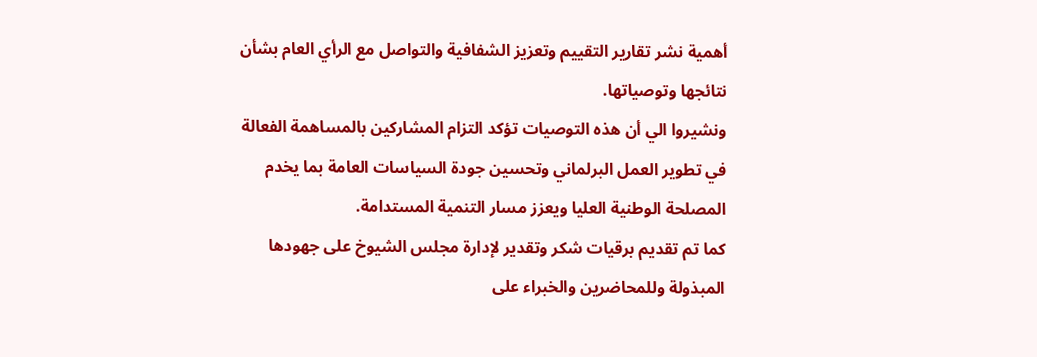أهمية نشر تقارير التقييم وتعزيز الشفافية والتواصل مع الرأي العام بشأن نتائجها وتوصياتها.
ونشيروا الي أن هذه التوصيات تؤكد التزام المشاركين بالمساهمة الفعالة في تطوير العمل البرلماني وتحسين جودة السياسات العامة بما يخدم المصلحة الوطنية العليا ويعزز مسار التنمية المستدامة.
كما تم تقديم برقيات شكر وتقدير لإدارة مجلس الشيوخ على جهودها المبذولة وللمحاضرين والخبراء على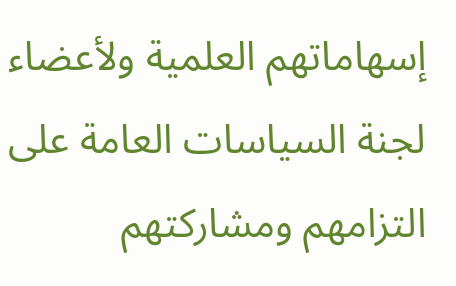إسهاماتهم العلمية ولأعضاء لجنة السياسات العامة على التزامهم ومشاركتهم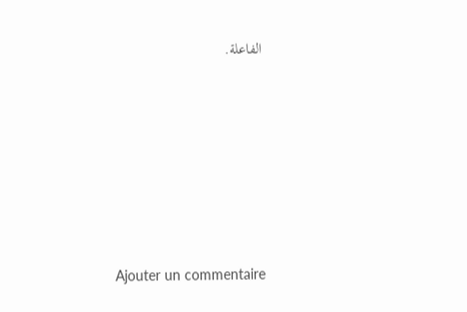الفاعلة.












Ajouter un commentaire